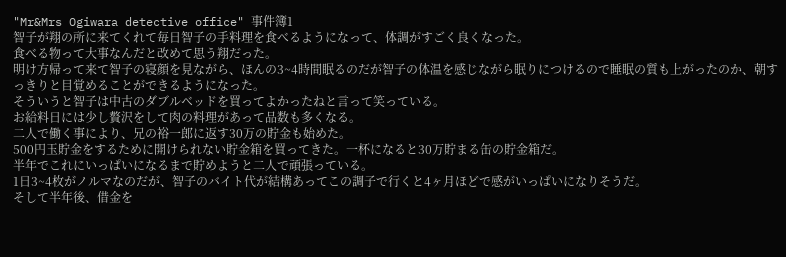"Mr&Mrs Ogiwara detective office" 事件簿1
智子が翔の所に来てくれて毎日智子の手料理を食べるようになって、体調がすごく良くなった。
食べる物って大事なんだと改めて思う翔だった。
明け方帰って来て智子の寝顔を見ながら、ほんの3~4時間眠るのだが智子の体温を感じながら眠りにつけるので睡眠の質も上がったのか、朝すっきりと目覚めることができるようになった。
そういうと智子は中古のダブルベッドを買ってよかったねと言って笑っている。
お給料日には少し贅沢をして肉の料理があって品数も多くなる。
二人で働く事により、兄の裕一郎に返す30万の貯金も始めた。
500円玉貯金をするために開けられない貯金箱を買ってきた。一杯になると30万貯まる缶の貯金箱だ。
半年でこれにいっぱいになるまで貯めようと二人で頑張っている。
1日3~4枚がノルマなのだが、智子のバイト代が結構あってこの調子で行くと4ヶ月ほどで感がいっぱいになりそうだ。
そして半年後、借金を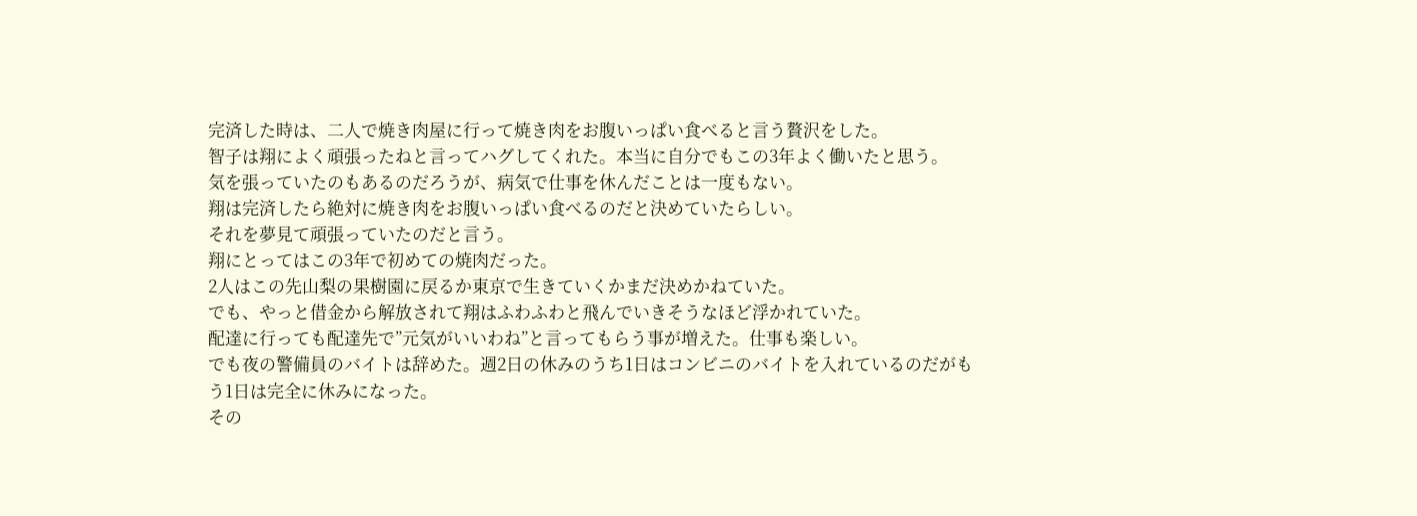完済した時は、二人で焼き肉屋に行って焼き肉をお腹いっぱい食べると言う贅沢をした。
智子は翔によく頑張ったねと言ってハグしてくれた。本当に自分でもこの3年よく働いたと思う。
気を張っていたのもあるのだろうが、病気で仕事を休んだことは一度もない。
翔は完済したら絶対に焼き肉をお腹いっぱい食べるのだと決めていたらしい。
それを夢見て頑張っていたのだと言う。
翔にとってはこの3年で初めての焼肉だった。
2人はこの先山梨の果樹園に戻るか東京で生きていくかまだ決めかねていた。
でも、やっと借金から解放されて翔はふわふわと飛んでいきそうなほど浮かれていた。
配達に行っても配達先で”元気がいいわね”と言ってもらう事が増えた。仕事も楽しい。
でも夜の警備員のバイトは辞めた。週2日の休みのうち1日はコンビニのバイトを入れているのだがもう1日は完全に休みになった。
その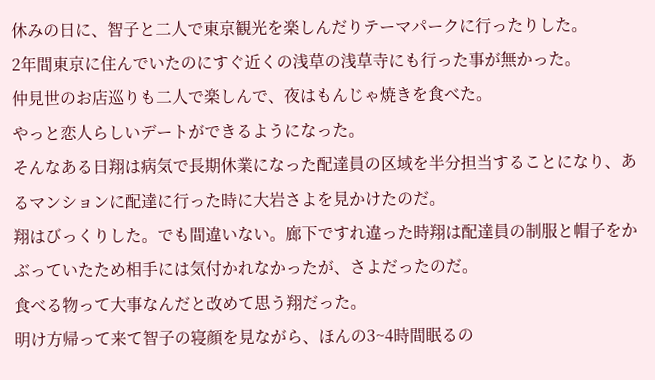休みの日に、智子と二人で東京観光を楽しんだりテーマパークに行ったりした。
2年間東京に住んでいたのにすぐ近くの浅草の浅草寺にも行った事が無かった。
仲見世のお店巡りも二人で楽しんで、夜はもんじゃ焼きを食べた。
やっと恋人らしいデートができるようになった。
そんなある日翔は病気で長期休業になった配達員の区域を半分担当することになり、あるマンションに配達に行った時に大岩さよを見かけたのだ。
翔はびっくりした。でも間違いない。廊下ですれ違った時翔は配達員の制服と帽子をかぶっていたため相手には気付かれなかったが、さよだったのだ。
食べる物って大事なんだと改めて思う翔だった。
明け方帰って来て智子の寝顔を見ながら、ほんの3~4時間眠るの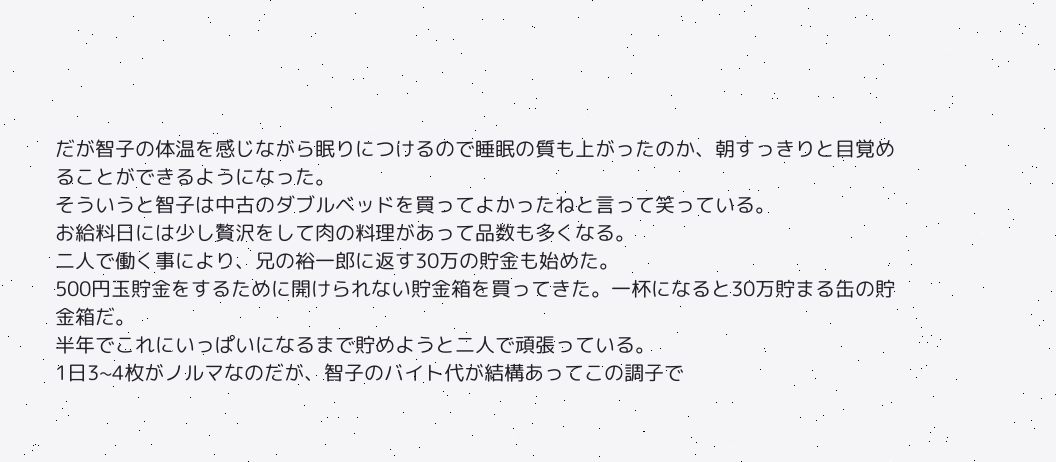だが智子の体温を感じながら眠りにつけるので睡眠の質も上がったのか、朝すっきりと目覚めることができるようになった。
そういうと智子は中古のダブルベッドを買ってよかったねと言って笑っている。
お給料日には少し贅沢をして肉の料理があって品数も多くなる。
二人で働く事により、兄の裕一郎に返す30万の貯金も始めた。
500円玉貯金をするために開けられない貯金箱を買ってきた。一杯になると30万貯まる缶の貯金箱だ。
半年でこれにいっぱいになるまで貯めようと二人で頑張っている。
1日3~4枚がノルマなのだが、智子のバイト代が結構あってこの調子で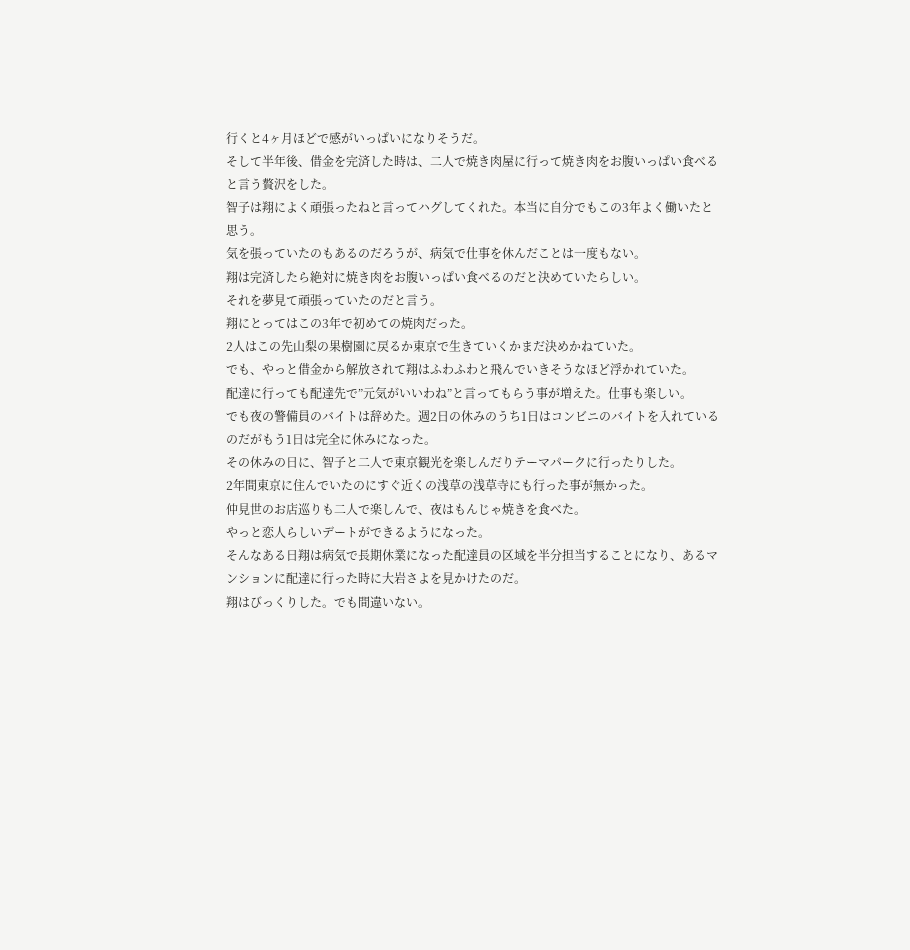行くと4ヶ月ほどで感がいっぱいになりそうだ。
そして半年後、借金を完済した時は、二人で焼き肉屋に行って焼き肉をお腹いっぱい食べると言う贅沢をした。
智子は翔によく頑張ったねと言ってハグしてくれた。本当に自分でもこの3年よく働いたと思う。
気を張っていたのもあるのだろうが、病気で仕事を休んだことは一度もない。
翔は完済したら絶対に焼き肉をお腹いっぱい食べるのだと決めていたらしい。
それを夢見て頑張っていたのだと言う。
翔にとってはこの3年で初めての焼肉だった。
2人はこの先山梨の果樹園に戻るか東京で生きていくかまだ決めかねていた。
でも、やっと借金から解放されて翔はふわふわと飛んでいきそうなほど浮かれていた。
配達に行っても配達先で”元気がいいわね”と言ってもらう事が増えた。仕事も楽しい。
でも夜の警備員のバイトは辞めた。週2日の休みのうち1日はコンビニのバイトを入れているのだがもう1日は完全に休みになった。
その休みの日に、智子と二人で東京観光を楽しんだりテーマパークに行ったりした。
2年間東京に住んでいたのにすぐ近くの浅草の浅草寺にも行った事が無かった。
仲見世のお店巡りも二人で楽しんで、夜はもんじゃ焼きを食べた。
やっと恋人らしいデートができるようになった。
そんなある日翔は病気で長期休業になった配達員の区域を半分担当することになり、あるマンションに配達に行った時に大岩さよを見かけたのだ。
翔はびっくりした。でも間違いない。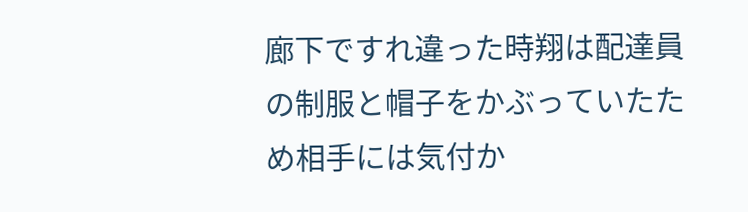廊下ですれ違った時翔は配達員の制服と帽子をかぶっていたため相手には気付か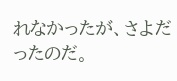れなかったが、さよだったのだ。